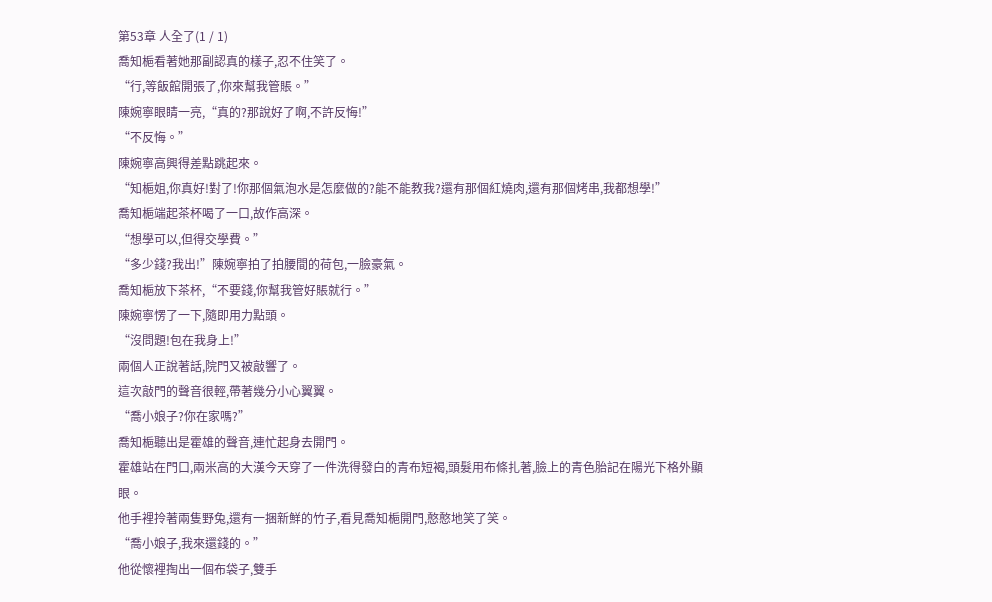第53章 人全了(1 / 1)
喬知梔看著她那副認真的樣子,忍不住笑了。
“行,等飯館開張了,你來幫我管賬。”
陳婉寧眼睛一亮,“真的?那說好了啊,不許反悔!”
“不反悔。”
陳婉寧高興得差點跳起來。
“知梔姐,你真好!對了!你那個氣泡水是怎麼做的?能不能教我?還有那個紅燒肉,還有那個烤串,我都想學!”
喬知梔端起茶杯喝了一口,故作高深。
“想學可以,但得交學費。”
“多少錢?我出!”陳婉寧拍了拍腰間的荷包,一臉豪氣。
喬知梔放下茶杯,“不要錢,你幫我管好賬就行。”
陳婉寧愣了一下,隨即用力點頭。
“沒問題!包在我身上!”
兩個人正說著話,院門又被敲響了。
這次敲門的聲音很輕,帶著幾分小心翼翼。
“喬小娘子?你在家嗎?”
喬知梔聽出是霍雄的聲音,連忙起身去開門。
霍雄站在門口,兩米高的大漢今天穿了一件洗得發白的青布短褐,頭髮用布條扎著,臉上的青色胎記在陽光下格外顯眼。
他手裡拎著兩隻野兔,還有一捆新鮮的竹子,看見喬知梔開門,憨憨地笑了笑。
“喬小娘子,我來還錢的。”
他從懷裡掏出一個布袋子,雙手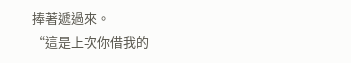捧著遞過來。
“這是上次你借我的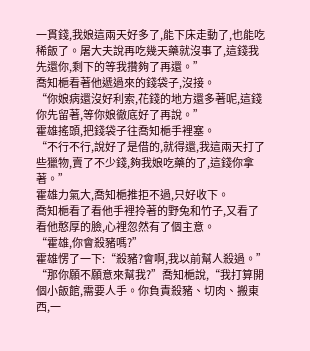一貫錢,我娘這兩天好多了,能下床走動了,也能吃稀飯了。屠大夫說再吃幾天藥就沒事了,這錢我先還你,剩下的等我攢夠了再還。”
喬知梔看著他遞過來的錢袋子,沒接。
“你娘病還沒好利索,花錢的地方還多著呢,這錢你先留著,等你娘徹底好了再說。”
霍雄搖頭,把錢袋子往喬知梔手裡塞。
“不行不行,說好了是借的,就得還,我這兩天打了些獵物,賣了不少錢,夠我娘吃藥的了,這錢你拿著。”
霍雄力氣大,喬知梔推拒不過,只好收下。
喬知梔看了看他手裡拎著的野兔和竹子,又看了看他憨厚的臉,心裡忽然有了個主意。
“霍雄,你會殺豬嗎?”
霍雄愣了一下:“殺豬?會啊,我以前幫人殺過。”
“那你願不願意來幫我?”喬知梔說,“我打算開個小飯館,需要人手。你負責殺豬、切肉、搬東西,一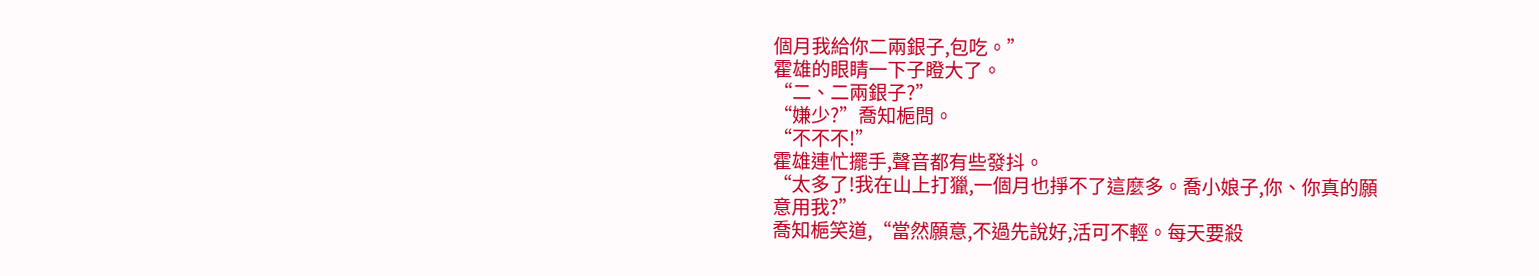個月我給你二兩銀子,包吃。”
霍雄的眼睛一下子瞪大了。
“二、二兩銀子?”
“嫌少?”喬知梔問。
“不不不!”
霍雄連忙擺手,聲音都有些發抖。
“太多了!我在山上打獵,一個月也掙不了這麼多。喬小娘子,你、你真的願意用我?”
喬知梔笑道,“當然願意,不過先說好,活可不輕。每天要殺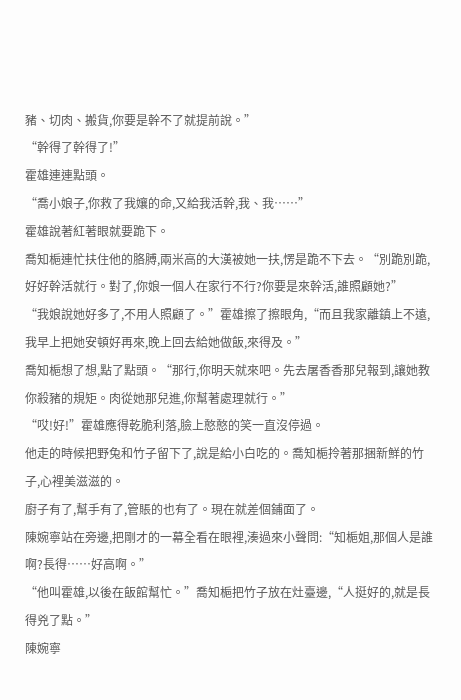豬、切肉、搬貨,你要是幹不了就提前說。”
“幹得了幹得了!”
霍雄連連點頭。
“喬小娘子,你救了我孃的命,又給我活幹,我、我……”
霍雄說著紅著眼就要跪下。
喬知梔連忙扶住他的胳膊,兩米高的大漢被她一扶,愣是跪不下去。“別跪別跪,好好幹活就行。對了,你娘一個人在家行不行?你要是來幹活,誰照顧她?”
“我娘說她好多了,不用人照顧了。”霍雄擦了擦眼角,“而且我家離鎮上不遠,我早上把她安頓好再來,晚上回去給她做飯,來得及。”
喬知梔想了想,點了點頭。“那行,你明天就來吧。先去屠香香那兒報到,讓她教你殺豬的規矩。肉從她那兒進,你幫著處理就行。”
“哎!好!”霍雄應得乾脆利落,臉上憨憨的笑一直沒停過。
他走的時候把野兔和竹子留下了,說是給小白吃的。喬知梔拎著那捆新鮮的竹子,心裡美滋滋的。
廚子有了,幫手有了,管賬的也有了。現在就差個鋪面了。
陳婉寧站在旁邊,把剛才的一幕全看在眼裡,湊過來小聲問:“知梔姐,那個人是誰啊?長得……好高啊。”
“他叫霍雄,以後在飯館幫忙。”喬知梔把竹子放在灶臺邊,“人挺好的,就是長得兇了點。”
陳婉寧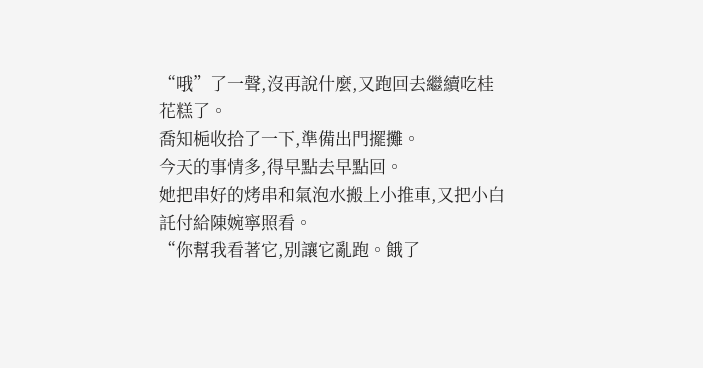“哦”了一聲,沒再說什麼,又跑回去繼續吃桂花糕了。
喬知梔收拾了一下,準備出門擺攤。
今天的事情多,得早點去早點回。
她把串好的烤串和氣泡水搬上小推車,又把小白託付給陳婉寧照看。
“你幫我看著它,別讓它亂跑。餓了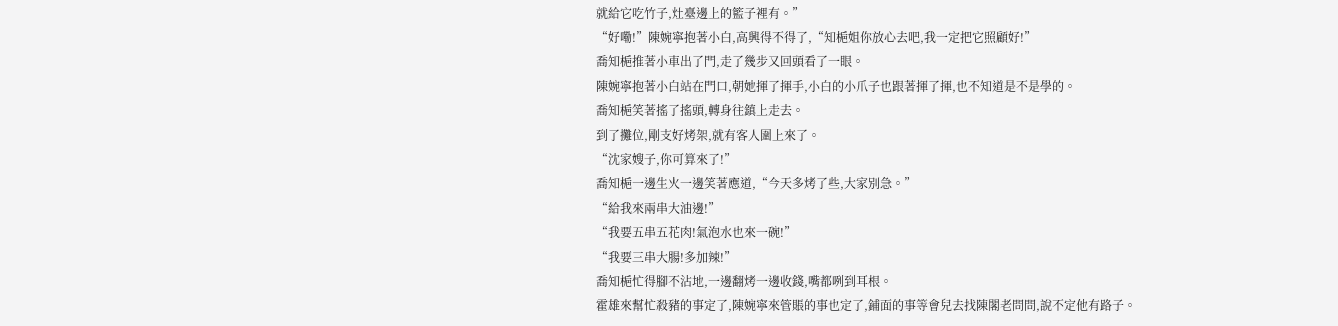就給它吃竹子,灶臺邊上的籃子裡有。”
“好嘞!”陳婉寧抱著小白,高興得不得了,“知梔姐你放心去吧,我一定把它照顧好!”
喬知梔推著小車出了門,走了幾步又回頭看了一眼。
陳婉寧抱著小白站在門口,朝她揮了揮手,小白的小爪子也跟著揮了揮,也不知道是不是學的。
喬知梔笑著搖了搖頭,轉身往鎮上走去。
到了攤位,剛支好烤架,就有客人圍上來了。
“沈家嫂子,你可算來了!”
喬知梔一邊生火一邊笑著應道,“今天多烤了些,大家別急。”
“給我來兩串大油邊!”
“我要五串五花肉!氣泡水也來一碗!”
“我要三串大腸!多加辣!”
喬知梔忙得腳不沾地,一邊翻烤一邊收錢,嘴都咧到耳根。
霍雄來幫忙殺豬的事定了,陳婉寧來管賬的事也定了,鋪面的事等會兒去找陳閣老問問,說不定他有路子。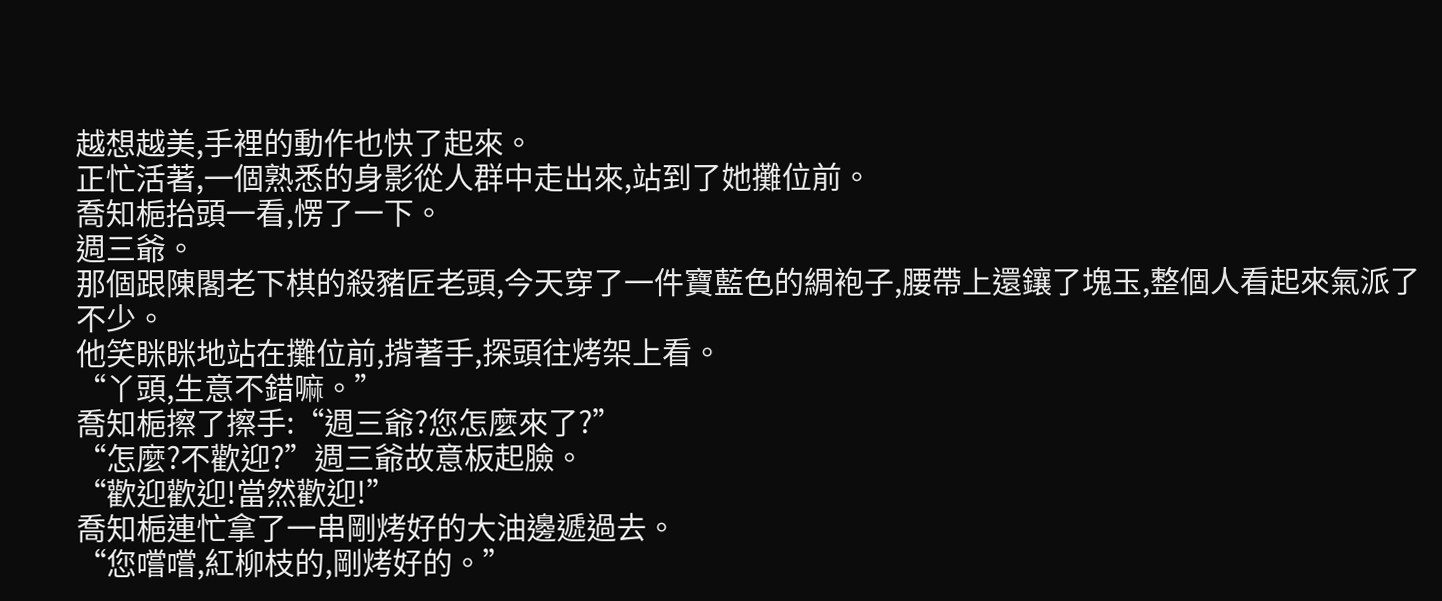越想越美,手裡的動作也快了起來。
正忙活著,一個熟悉的身影從人群中走出來,站到了她攤位前。
喬知梔抬頭一看,愣了一下。
週三爺。
那個跟陳閣老下棋的殺豬匠老頭,今天穿了一件寶藍色的綢袍子,腰帶上還鑲了塊玉,整個人看起來氣派了不少。
他笑眯眯地站在攤位前,揹著手,探頭往烤架上看。
“丫頭,生意不錯嘛。”
喬知梔擦了擦手:“週三爺?您怎麼來了?”
“怎麼?不歡迎?”週三爺故意板起臉。
“歡迎歡迎!當然歡迎!”
喬知梔連忙拿了一串剛烤好的大油邊遞過去。
“您嚐嚐,紅柳枝的,剛烤好的。”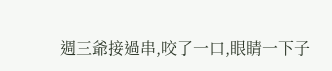週三爺接過串,咬了一口,眼睛一下子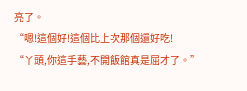亮了。
“嗯!這個好!這個比上次那個還好吃!
“丫頭,你這手藝,不開飯館真是屈才了。”